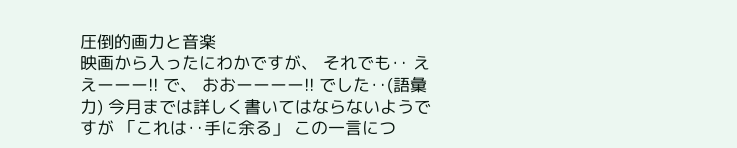圧倒的画力と音楽
映画から入ったにわかですが、 それでも‥ ええーーー!! で、 おおーーーー!! でした‥(語彙力) 今月までは詳しく書いてはならないようですが 「これは‥手に余る」 この一言につ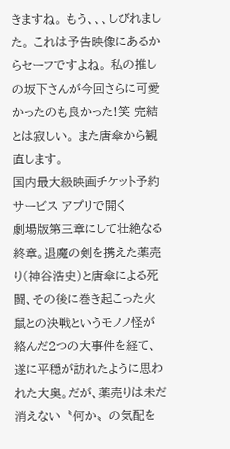きますね。 もう、、、しびれました。 これは予告映像にあるからセーフですよね。 私の推しの坂下さんが今回さらに可愛かったのも良かった!笑 完結とは寂しい。 また唐傘から観直します。
国内最大級映画チケット予約サービス アプリで開く
劇場版第三章にして壮絶なる終章。退魔の剣を携えた薬売り(神谷浩史)と唐傘による死闘、その後に巻き起こった火鼠との決戦というモノノ怪が絡んだ2つの大事件を経て、遂に平穏が訪れたように思われた大奥。だが、薬売りは未だ消えない〝何か〟の気配を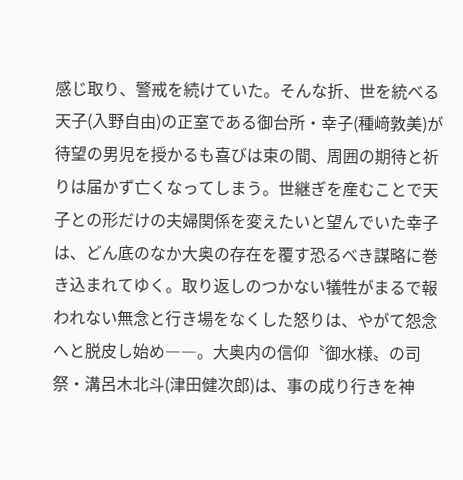感じ取り、警戒を続けていた。そんな折、世を統べる天子(入野自由)の正室である御台所・幸子(種﨑敦美)が待望の男児を授かるも喜びは束の間、周囲の期待と祈りは届かず亡くなってしまう。世継ぎを産むことで天子との形だけの夫婦関係を変えたいと望んでいた幸子は、どん底のなか大奥の存在を覆す恐るべき謀略に巻き込まれてゆく。取り返しのつかない犠牲がまるで報われない無念と行き場をなくした怒りは、やがて怨念へと脱皮し始め――。大奥内の信仰〝御水様〟の司祭・溝呂木北斗(津田健次郎)は、事の成り行きを神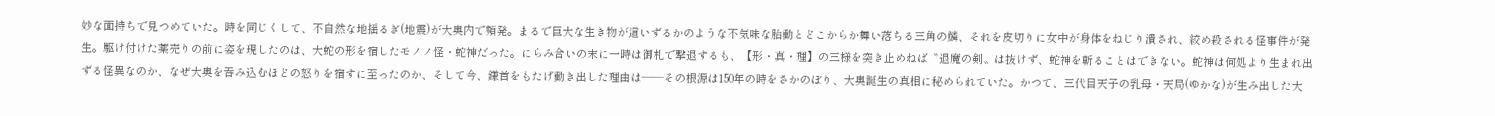妙な面持ちで見つめていた。時を同じくして、不自然な地揺るぎ(地震)が大奥内で頻発。まるで巨大な生き物が這いずるかのような不気味な胎動とどこからか舞い落ちる三角の鱗、それを皮切りに女中が身体をねじり潰され、絞め殺される怪事件が発生。駆け付けた薬売りの前に姿を現したのは、大蛇の形を宿したモノノ怪・蛇神だった。にらみ合いの末に一時は御札で撃退するも、【形・真・理】の三様を突き止めねば〝退魔の剣〟は抜けず、蛇神を斬ることはできない。蛇神は何処より生まれ出ずる怪異なのか、なぜ大奥を吞み込むほどの怒りを宿すに至ったのか、そして今、鎌首をもたげ動き出した理由は――その根源は150年の時をさかのぼり、大奥誕生の真相に秘められていた。かつて、三代目天子の乳母・天局(ゆかな)が生み出した大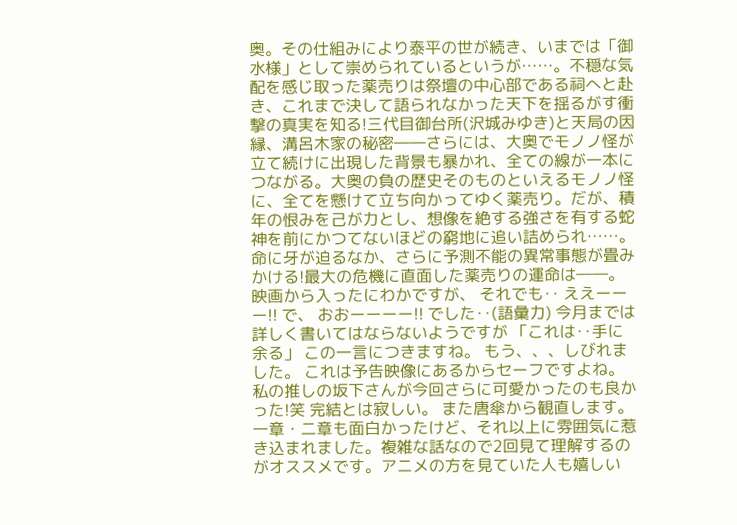奥。その仕組みにより泰平の世が続き、いまでは「御水様」として崇められているというが……。不穏な気配を感じ取った薬売りは祭壇の中心部である祠へと赴き、これまで決して語られなかった天下を揺るがす衝撃の真実を知る!三代目御台所(沢城みゆき)と天局の因縁、溝呂木家の秘密――さらには、大奥でモノノ怪が立て続けに出現した背景も暴かれ、全ての線が一本につながる。大奥の負の歴史そのものといえるモノノ怪に、全てを懸けて立ち向かってゆく薬売り。だが、積年の恨みを己が力とし、想像を絶する強さを有する蛇神を前にかつてないほどの窮地に追い詰められ……。命に牙が迫るなか、さらに予測不能の異常事態が畳みかける!最大の危機に直面した薬売りの運命は――。
映画から入ったにわかですが、 それでも‥ ええーーー!! で、 おおーーーー!! でした‥(語彙力) 今月までは詳しく書いてはならないようですが 「これは‥手に余る」 この一言につきますね。 もう、、、しびれました。 これは予告映像にあるからセーフですよね。 私の推しの坂下さんが今回さらに可愛かったのも良かった!笑 完結とは寂しい。 また唐傘から観直します。
一章・二章も面白かったけど、それ以上に雰囲気に惹き込まれました。複雑な話なので2回見て理解するのがオススメです。アニメの方を見ていた人も嬉しい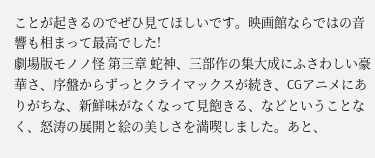ことが起きるのでぜひ見てほしいです。映画館ならではの音響も相まって最高でした!
劇場版モノノ怪 第三章 蛇神、三部作の集大成にふさわしい豪華さ、序盤からずっとクライマックスが続き、CGアニメにありがちな、新鮮味がなくなって見飽きる、などということなく、怒涛の展開と絵の美しさを満喫しました。あと、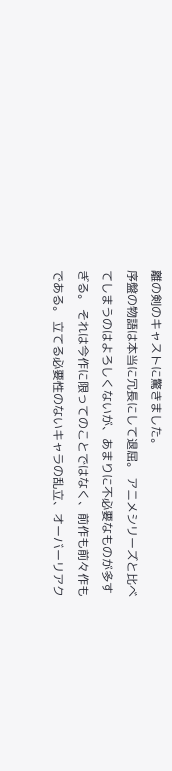離の剣のキャストに驚きました。
序盤の物語は本当に冗長にして退屈。 アニメシリーズと比べてしまうのはよろしくないが、あまりに不必要なものが多すぎる。 それは今作に限ってのことではなく、前作も前々作もである。 立てる必要性のないキャラの乱立、オーバーリアク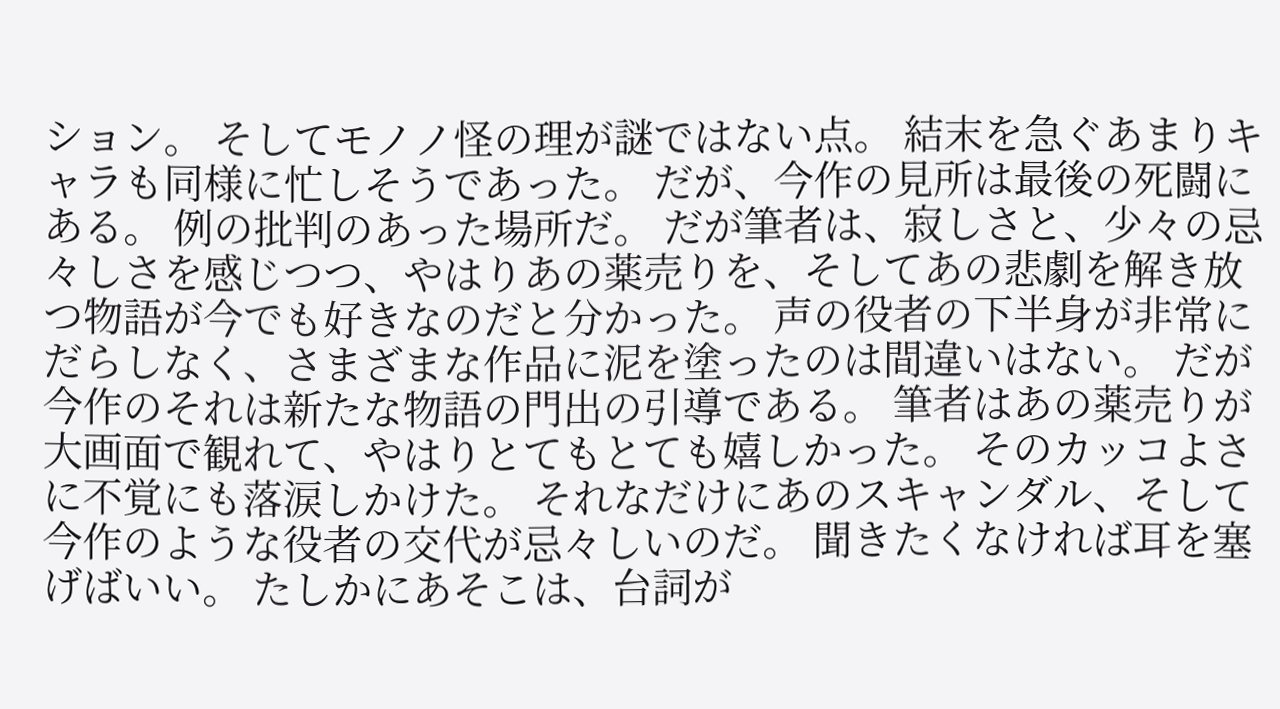ション。 そしてモノノ怪の理が謎ではない点。 結末を急ぐあまりキャラも同様に忙しそうであった。 だが、今作の見所は最後の死闘にある。 例の批判のあった場所だ。 だが筆者は、寂しさと、少々の忌々しさを感じつつ、やはりあの薬売りを、そしてあの悲劇を解き放つ物語が今でも好きなのだと分かった。 声の役者の下半身が非常にだらしなく、さまざまな作品に泥を塗ったのは間違いはない。 だが今作のそれは新たな物語の門出の引導である。 筆者はあの薬売りが大画面で観れて、やはりとてもとても嬉しかった。 そのカッコよさに不覚にも落涙しかけた。 それなだけにあのスキャンダル、そして今作のような役者の交代が忌々しいのだ。 聞きたくなければ耳を塞げばいい。 たしかにあそこは、台詞が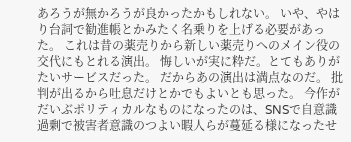あろうが無かろうが良かったかもしれない。 いや、やはり台詞で勧進帳とかみたく名乗りを上げる必要があった。 これは昔の薬売りから新しい薬売りへのメイン役の交代にもとれる演出。 悔しいが実に粋だ。とてもありがたいサービスだった。 だからあの演出は満点なのだ。 批判が出るから吐息だけとかでもよいとも思った。 今作がだいぶポリティカルなものになったのは、SNSで自意識過剰で被害者意識のつよい暇人らが蔓延る様になったせ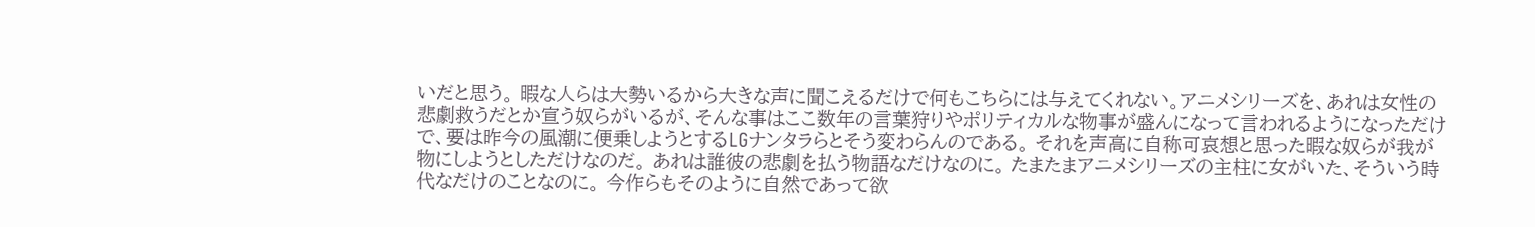いだと思う。 暇な人らは大勢いるから大きな声に聞こえるだけで何もこちらには与えてくれない。アニメシリーズを、あれは女性の悲劇救うだとか宣う奴らがいるが、そんな事はここ数年の言葉狩りやポリティカルな物事が盛んになって言われるようになっただけで、要は昨今の風潮に便乗しようとするLGナンタラらとそう変わらんのである。 それを声高に自称可哀想と思った暇な奴らが我が物にしようとしただけなのだ。 あれは誰彼の悲劇を払う物語なだけなのに。 たまたまアニメシリーズの主柱に女がいた、そういう時代なだけのことなのに。 今作らもそのように自然であって欲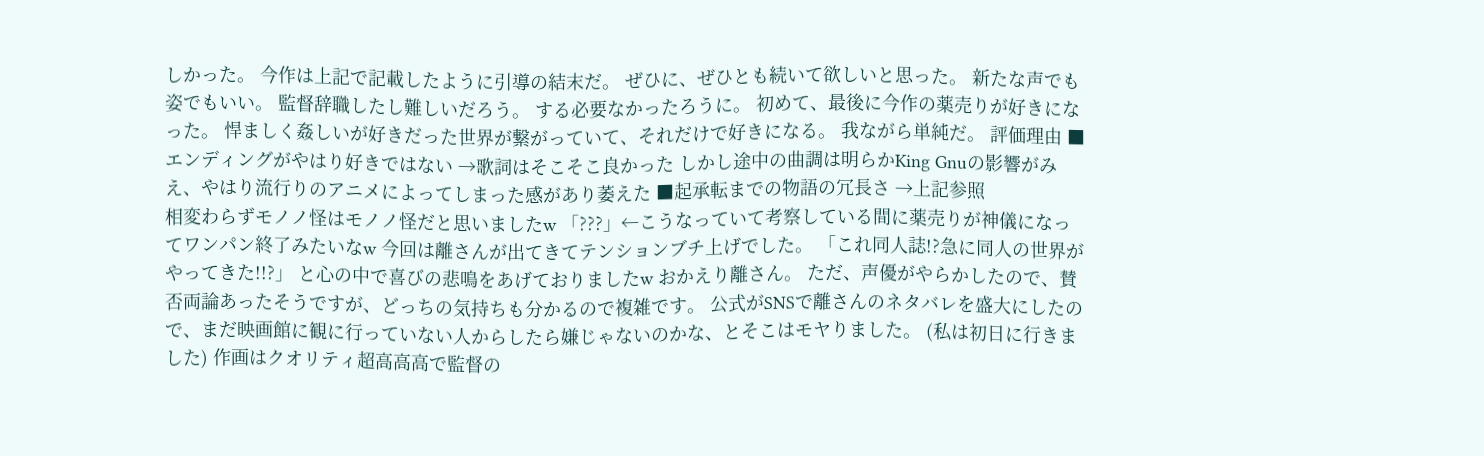しかった。 今作は上記で記載したように引導の結末だ。 ぜひに、ぜひとも続いて欲しいと思った。 新たな声でも姿でもいい。 監督辞職したし難しいだろう。 する必要なかったろうに。 初めて、最後に今作の薬売りが好きになった。 悍ましく姦しいが好きだった世界が繋がっていて、それだけで好きになる。 我ながら単純だ。 評価理由 ■エンディングがやはり好きではない →歌詞はそこそこ良かった しかし途中の曲調は明らかKing Gnuの影響がみえ、やはり流行りのアニメによってしまった感があり萎えた ■起承転までの物語の冗長さ →上記参照
相変わらずモノノ怪はモノノ怪だと思いましたw 「???」←こうなっていて考察している間に薬売りが神儀になってワンパン終了みたいなw 今回は離さんが出てきてテンションブチ上げでした。 「これ同人誌!?急に同人の世界がやってきた!!?」 と心の中で喜びの悲鳴をあげておりましたw おかえり離さん。 ただ、声優がやらかしたので、賛否両論あったそうですが、どっちの気持ちも分かるので複雑です。 公式がSNSで離さんのネタバレを盛大にしたので、まだ映画館に観に行っていない人からしたら嫌じゃないのかな、とそこはモヤりました。 (私は初日に行きました) 作画はクオリティ超高高高で監督の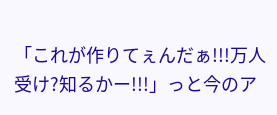「これが作りてぇんだぁ!!!万人受け?知るかー!!!」っと今のア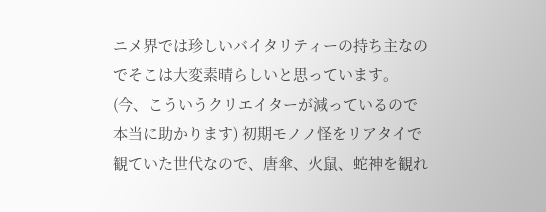ニメ界では珍しいバイタリティーの持ち主なのでそこは大変素晴らしいと思っています。 (今、こういうクリエイターが減っているので本当に助かります) 初期モノノ怪をリアタイで観ていた世代なので、唐傘、火鼠、蛇神を観れ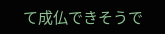て成仏できそうで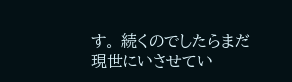す。 続くのでしたらまだ現世にいさせてい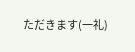ただきます(一礼)